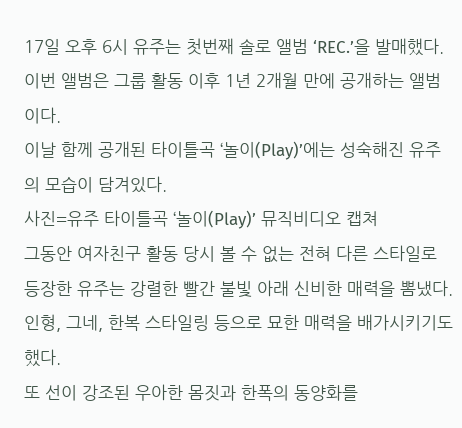17일 오후 6시 유주는 첫번째 솔로 앨범 ‘REC.’을 발매했다. 이번 앨범은 그룹 활동 이후 1년 2개월 만에 공개하는 앨범이다.
이날 함께 공개된 타이틀곡 ‘놀이(Play)’에는 성숙해진 유주의 모습이 담겨있다.
사진=유주 타이틀곡 ‘놀이(Play)’ 뮤직비디오 캡쳐
그동안 여자친구 활동 당시 볼 수 없는 전혀 다른 스타일로 등장한 유주는 강렬한 빨간 불빛 아래 신비한 매력을 뽐냈다. 인형, 그네, 한복 스타일링 등으로 묘한 매력을 배가시키기도 했다.
또 선이 강조된 우아한 몸짓과 한폭의 동양화를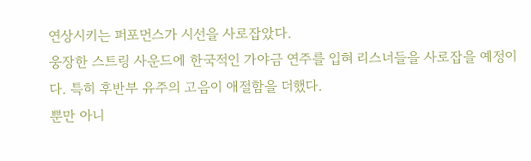연상시키는 퍼포먼스가 시선을 사로잡았다.
웅장한 스트링 사운드에 한국적인 가야금 연주를 입혀 리스너들을 사로잡을 예정이다. 특히 후반부 유주의 고음이 애절함을 더했다.
뿐만 아니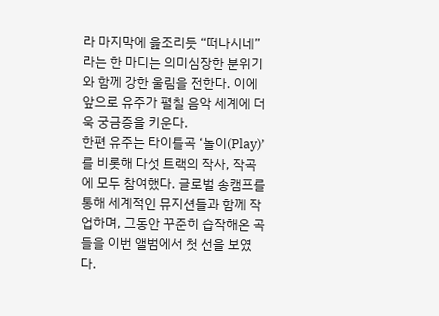라 마지막에 읊조리듯 “떠나시네”라는 한 마디는 의미심장한 분위기와 함께 강한 울림을 전한다. 이에 앞으로 유주가 펼칠 음악 세계에 더욱 궁금증을 키운다.
한편 유주는 타이틀곡 ‘놀이(Play)’를 비롯해 다섯 트랙의 작사, 작곡에 모두 참여했다. 글로벌 송캠프를 통해 세계적인 뮤지션들과 함께 작업하며, 그동안 꾸준히 습작해온 곡들을 이번 앨범에서 첫 선을 보였다.